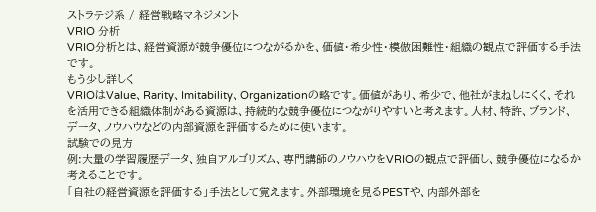ストラテジ系 / 経営戦略マネジメント
VRIO 分析
VRIO分析とは、経営資源が競争優位につながるかを、価値・希少性・模倣困難性・組織の観点で評価する手法です。
もう少し詳しく
VRIOはValue、Rarity、Imitability、Organizationの略です。価値があり、希少で、他社がまねしにくく、それを活用できる組織体制がある資源は、持続的な競争優位につながりやすいと考えます。人材、特許、ブランド、データ、ノウハウなどの内部資源を評価するために使います。
試験での見方
例:大量の学習履歴データ、独自アルゴリズム、専門講師のノウハウをVRIOの観点で評価し、競争優位になるか考えることです。
「自社の経営資源を評価する」手法として覚えます。外部環境を見るPESTや、内部外部を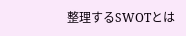整理するSWOTとは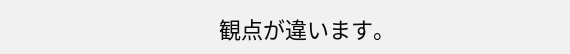観点が違います。